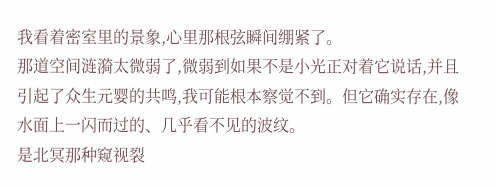我看着密室里的景象,心里那根弦瞬间绷紧了。
那道空间涟漪太微弱了,微弱到如果不是小光正对着它说话,并且引起了众生元婴的共鸣,我可能根本察觉不到。但它确实存在,像水面上一闪而过的、几乎看不见的波纹。
是北冥那种窥视裂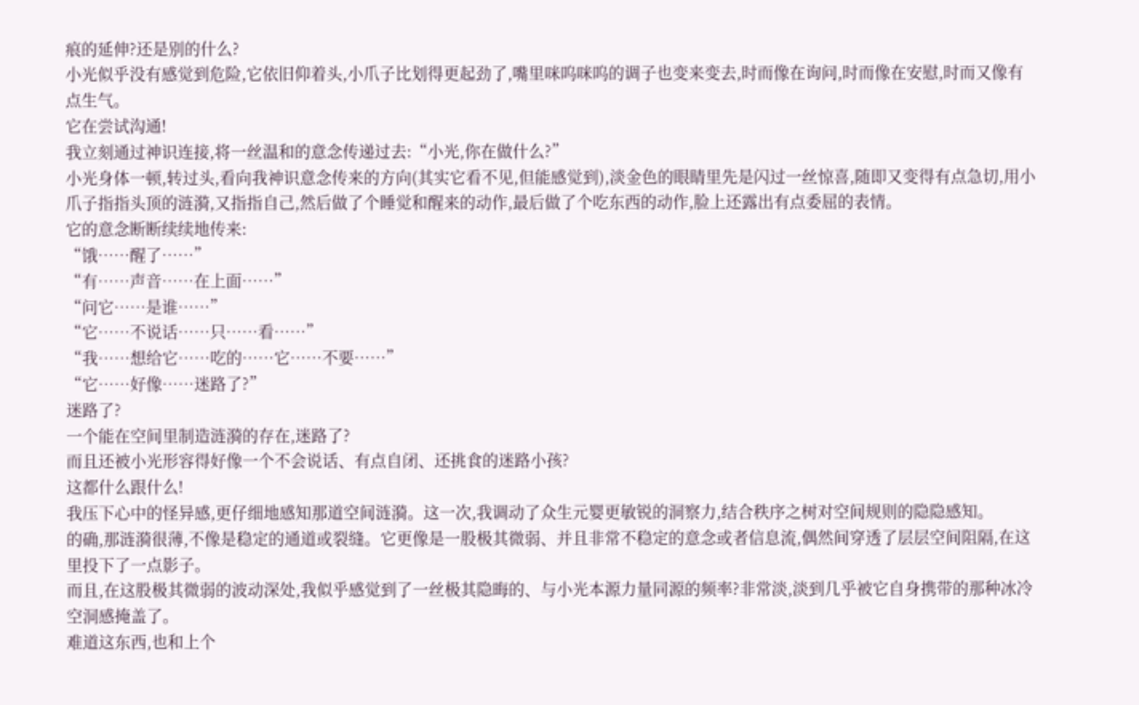痕的延伸?还是别的什么?
小光似乎没有感觉到危险,它依旧仰着头,小爪子比划得更起劲了,嘴里咪呜咪呜的调子也变来变去,时而像在询问,时而像在安慰,时而又像有点生气。
它在尝试沟通!
我立刻通过神识连接,将一丝温和的意念传递过去:“小光,你在做什么?”
小光身体一顿,转过头,看向我神识意念传来的方向(其实它看不见,但能感觉到),淡金色的眼睛里先是闪过一丝惊喜,随即又变得有点急切,用小爪子指指头顶的涟漪,又指指自己,然后做了个睡觉和醒来的动作,最后做了个吃东西的动作,脸上还露出有点委屈的表情。
它的意念断断续续地传来:
“饿……醒了……”
“有……声音……在上面……”
“问它……是谁……”
“它……不说话……只……看……”
“我……想给它……吃的……它……不要……”
“它……好像……迷路了?”
迷路了?
一个能在空间里制造涟漪的存在,迷路了?
而且还被小光形容得好像一个不会说话、有点自闭、还挑食的迷路小孩?
这都什么跟什么!
我压下心中的怪异感,更仔细地感知那道空间涟漪。这一次,我调动了众生元婴更敏锐的洞察力,结合秩序之树对空间规则的隐隐感知。
的确,那涟漪很薄,不像是稳定的通道或裂缝。它更像是一股极其微弱、并且非常不稳定的意念或者信息流,偶然间穿透了层层空间阻隔,在这里投下了一点影子。
而且,在这股极其微弱的波动深处,我似乎感觉到了一丝极其隐晦的、与小光本源力量同源的频率?非常淡,淡到几乎被它自身携带的那种冰冷空洞感掩盖了。
难道这东西,也和上个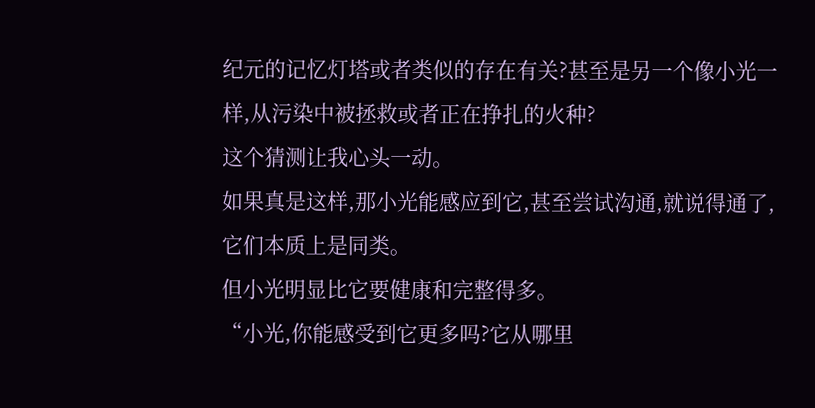纪元的记忆灯塔或者类似的存在有关?甚至是另一个像小光一样,从污染中被拯救或者正在挣扎的火种?
这个猜测让我心头一动。
如果真是这样,那小光能感应到它,甚至尝试沟通,就说得通了,它们本质上是同类。
但小光明显比它要健康和完整得多。
“小光,你能感受到它更多吗?它从哪里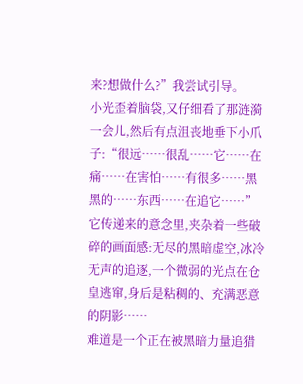来?想做什么?”我尝试引导。
小光歪着脑袋,又仔细看了那涟漪一会儿,然后有点沮丧地垂下小爪子:“很远……很乱……它……在痛……在害怕……有很多……黑黑的……东西……在追它……”
它传递来的意念里,夹杂着一些破碎的画面感:无尽的黑暗虚空,冰冷无声的追逐,一个微弱的光点在仓皇逃窜,身后是粘稠的、充满恶意的阴影……
难道是一个正在被黑暗力量追猎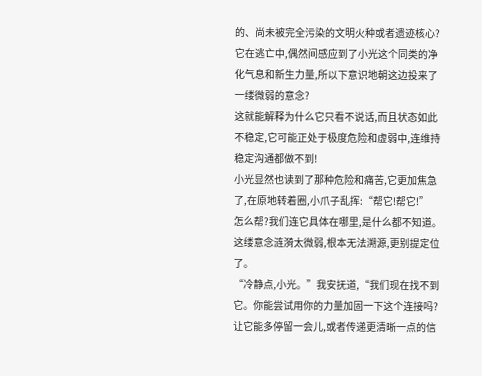的、尚未被完全污染的文明火种或者遗迹核心?它在逃亡中,偶然间感应到了小光这个同类的净化气息和新生力量,所以下意识地朝这边投来了一缕微弱的意念?
这就能解释为什么它只看不说话,而且状态如此不稳定,它可能正处于极度危险和虚弱中,连维持稳定沟通都做不到!
小光显然也读到了那种危险和痛苦,它更加焦急了,在原地转着圈,小爪子乱挥:“帮它!帮它!”
怎么帮?我们连它具体在哪里,是什么都不知道。这缕意念涟漪太微弱,根本无法溯源,更别提定位了。
“冷静点,小光。”我安抚道,“我们现在找不到它。你能尝试用你的力量加固一下这个连接吗?让它能多停留一会儿,或者传递更清晰一点的信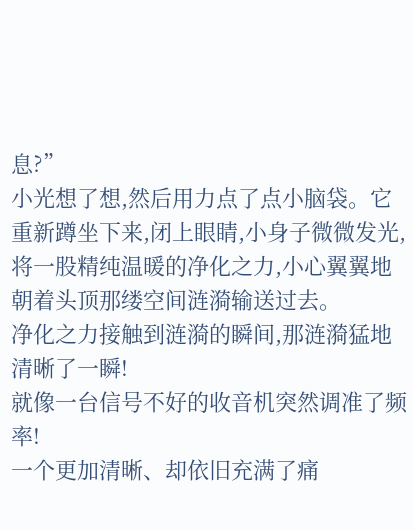息?”
小光想了想,然后用力点了点小脑袋。它重新蹲坐下来,闭上眼睛,小身子微微发光,将一股精纯温暖的净化之力,小心翼翼地朝着头顶那缕空间涟漪输送过去。
净化之力接触到涟漪的瞬间,那涟漪猛地清晰了一瞬!
就像一台信号不好的收音机突然调准了频率!
一个更加清晰、却依旧充满了痛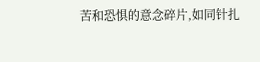苦和恐惧的意念碎片,如同针扎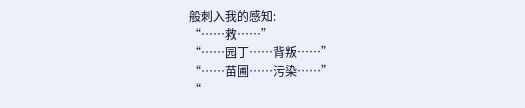般刺入我的感知:
“……救……”
“……园丁……背叛……”
“……苗圃……污染……”
“